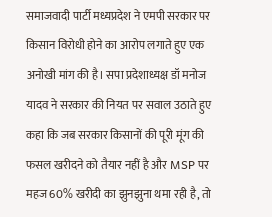समाजवादी पार्टी मध्यप्रदेश ने एमपी सरकार पर किसान विरोधी होने का आरोप लगाते हुए एक अनोखी मांग की है। सपा प्रदेशाध्यक्ष डॉ मनोज यादव ने सरकार की नियत पर सवाल उठाते हुए कहा कि जब सरकार किसानों की पूरी मूंग की फसल खरीदने को तैयार नहीं है और MSP पर महज 60% खरीदी का झुनझुना थमा रही है, तो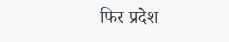फिर प्रदेश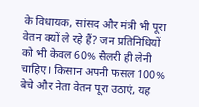के विधायक, सांसद और मंत्री भी पूरा वेतन क्यों ले रहे हैं? जन प्रतिनिधियों को भी केवल 60% सैलरी ही लेनी चाहिए। किसान अपनी फसल 100% बेचे और नेता वेतन पूरा उठाएं, यह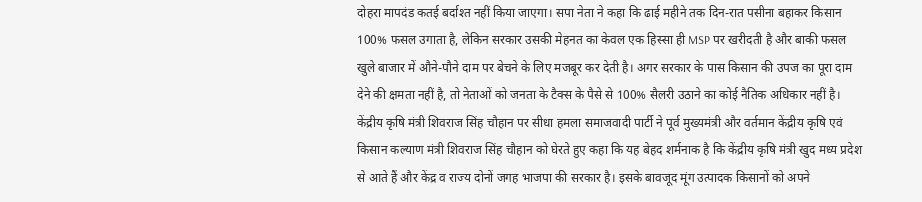दोहरा मापदंड कतई बर्दाश्त नहीं किया जाएगा। सपा नेता ने कहा कि ढाई महीने तक दिन-रात पसीना बहाकर किसान 100% फसल उगाता है, लेकिन सरकार उसकी मेहनत का केवल एक हिस्सा ही MSP पर खरीदती है और बाकी फसल खुले बाजार में औने-पौने दाम पर बेचने के लिए मजबूर कर देती है। अगर सरकार के पास किसान की उपज का पूरा दाम देने की क्षमता नहीं है, तो नेताओं को जनता के टैक्स के पैसे से 100% सैलरी उठाने का कोई नैतिक अधिकार नहीं है। केंद्रीय कृषि मंत्री शिवराज सिंह चौहान पर सीधा हमला समाजवादी पार्टी ने पूर्व मुख्यमंत्री और वर्तमान केंद्रीय कृषि एवं किसान कल्याण मंत्री शिवराज सिंह चौहान को घेरते हुए कहा कि यह बेहद शर्मनाक है कि केंद्रीय कृषि मंत्री खुद मध्य प्रदेश से आते हैं और केंद्र व राज्य दोनों जगह भाजपा की सरकार है। इसके बावजूद मूंग उत्पादक किसानों को अपने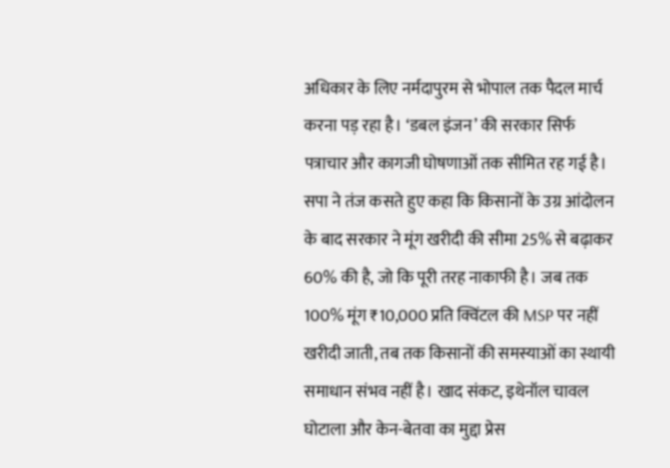अधिकार के लिए नर्मदापुरम से भोपाल तक पैदल मार्च करना पड़ रहा है। ‘डबल इंजन’ की सरकार सिर्फ पत्राचार और कागजी घोषणाओं तक सीमित रह गई है। सपा ने तंज कसते हुए कहा कि किसानों के उग्र आंदोलन के बाद सरकार ने मूंग खरीदी की सीमा 25% से बढ़ाकर 60% की है, जो कि पूरी तरह नाकाफी है। जब तक 100% मूंग ₹10,000 प्रति क्विंटल की MSP पर नहीं खरीदी जाती, तब तक किसानों की समस्याओं का स्थायी समाधान संभव नहीं है। खाद संकट, इथेनॉल चावल घोटाला और केन-बेतवा का मुद्दा प्रेस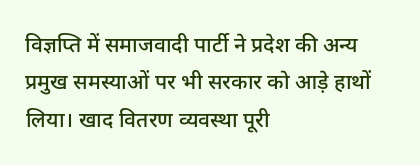विज्ञप्ति में समाजवादी पार्टी ने प्रदेश की अन्य प्रमुख समस्याओं पर भी सरकार को आड़े हाथों लिया। खाद वितरण व्यवस्था पूरी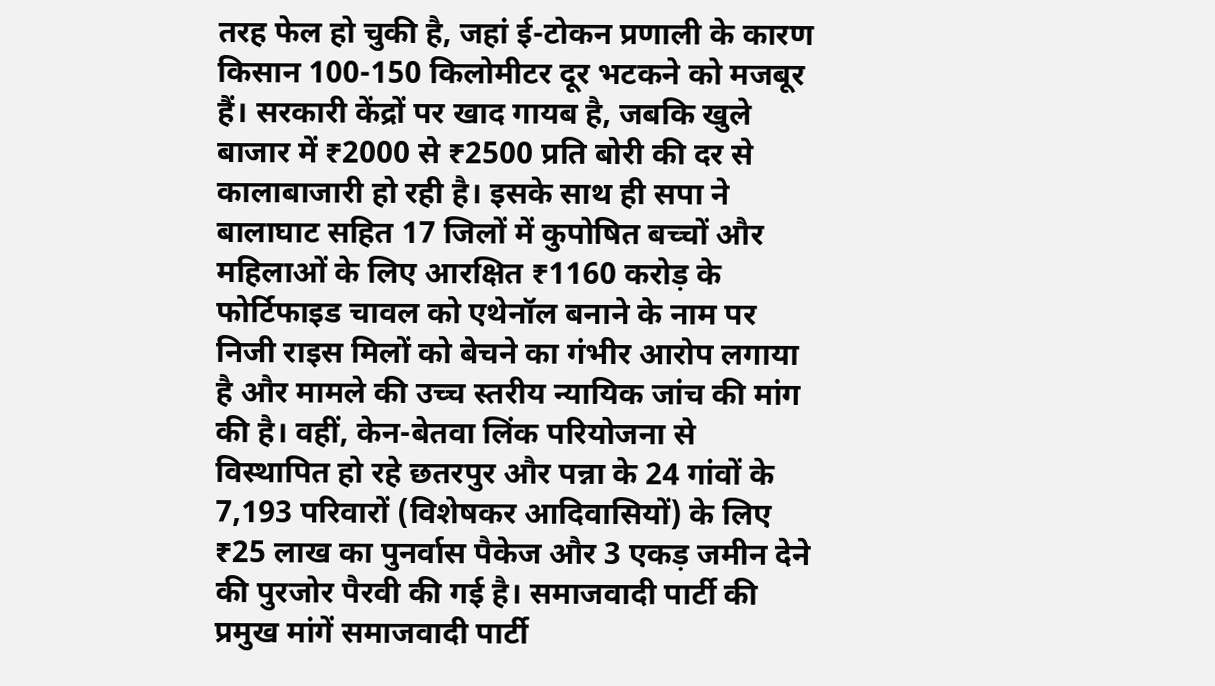तरह फेल हो चुकी है, जहां ई-टोकन प्रणाली के कारण किसान 100-150 किलोमीटर दूर भटकने को मजबूर हैं। सरकारी केंद्रों पर खाद गायब है, जबकि खुले बाजार में ₹2000 से ₹2500 प्रति बोरी की दर से कालाबाजारी हो रही है। इसके साथ ही सपा ने बालाघाट सहित 17 जिलों में कुपोषित बच्चों और महिलाओं के लिए आरक्षित ₹1160 करोड़ के फोर्टिफाइड चावल को एथेनॉल बनाने के नाम पर निजी राइस मिलों को बेचने का गंभीर आरोप लगाया है और मामले की उच्च स्तरीय न्यायिक जांच की मांग की है। वहीं, केन-बेतवा लिंक परियोजना से विस्थापित हो रहे छतरपुर और पन्ना के 24 गांवों के 7,193 परिवारों (विशेषकर आदिवासियों) के लिए ₹25 लाख का पुनर्वास पैकेज और 3 एकड़ जमीन देने की पुरजोर पैरवी की गई है। समाजवादी पार्टी की प्रमुख मांगें समाजवादी पार्टी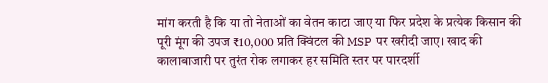मांग करती है कि या तो नेताओं का वेतन काटा जाए या फिर प्रदेश के प्रत्येक किसान की पूरी मूंग की उपज ₹10,000 प्रति क्विंटल की MSP पर खरीदी जाए। खाद की कालाबाजारी पर तुरंत रोक लगाकर हर समिति स्तर पर पारदर्शी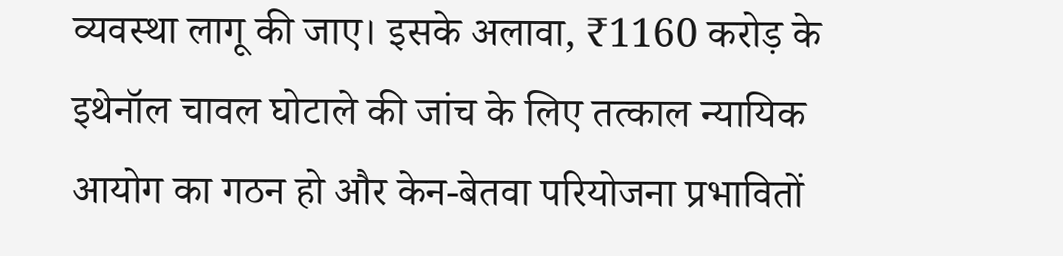व्यवस्था लागू की जाए। इसके अलावा, ₹1160 करोड़ के इथेनॉल चावल घोटाले की जांच के लिए तत्काल न्यायिक आयोग का गठन हो और केन-बेतवा परियोजना प्रभावितों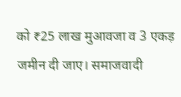को ₹25 लाख मुआवजा व 3 एकड़ जमीन दी जाए। समाजवादी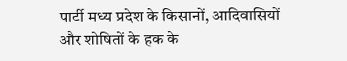पार्टी मध्य प्रदेश के किसानों, आदिवासियों और शोषितों के हक के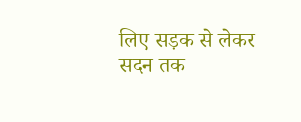लिए सड़क से लेकर सदन तक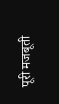पूरी मजबूती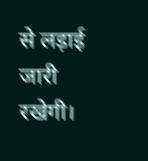से लड़ाई जारी रखेगी।